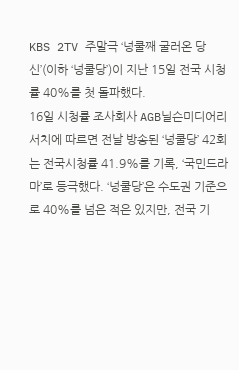KBS 2TV 주말극 ‘넝쿨째 굴러온 당신’(이하 ‘넝쿨당’)이 지난 15일 전국 시청률 40%를 첫 돌파했다.
16일 시청률 조사회사 AGB닐슨미디어리서치에 따르면 전날 방송된 ‘넝쿨당’ 42회는 전국시청률 41.9%를 기록, ‘국민드라마’로 등극했다. ‘넝쿨당’은 수도권 기준으로 40%를 넘은 적은 있지만, 전국 기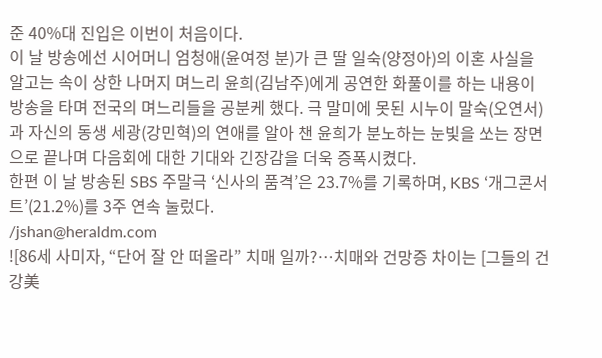준 40%대 진입은 이번이 처음이다.
이 날 방송에선 시어머니 엄청애(윤여정 분)가 큰 딸 일숙(양정아)의 이혼 사실을 알고는 속이 상한 나머지 며느리 윤희(김남주)에게 공연한 화풀이를 하는 내용이 방송을 타며 전국의 며느리들을 공분케 했다. 극 말미에 못된 시누이 말숙(오연서)과 자신의 동생 세광(강민혁)의 연애를 알아 챈 윤희가 분노하는 눈빛을 쏘는 장면으로 끝나며 다음회에 대한 기대와 긴장감을 더욱 증폭시켰다.
한편 이 날 방송된 SBS 주말극 ‘신사의 품격’은 23.7%를 기록하며, KBS ‘개그콘서트’(21.2%)를 3주 연속 눌렀다.
/jshan@heraldm.com
![86세 사미자, “단어 잘 안 떠올라” 치매 일까?…치매와 건망증 차이는 [그들의 건강美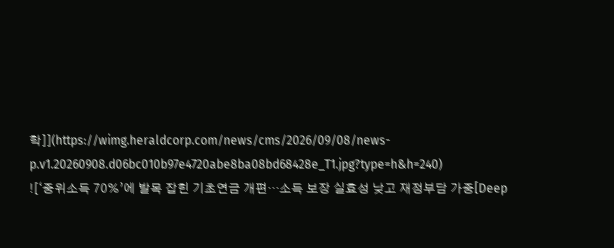학]](https://wimg.heraldcorp.com/news/cms/2026/09/08/news-p.v1.20260908.d06bc010b97e4720abe8ba08bd68428e_T1.jpg?type=h&h=240)
![‘중위소득 70%’에 발목 잡힌 기초연금 개편…소득 보장 실효성 낮고 재정부담 가중[Deep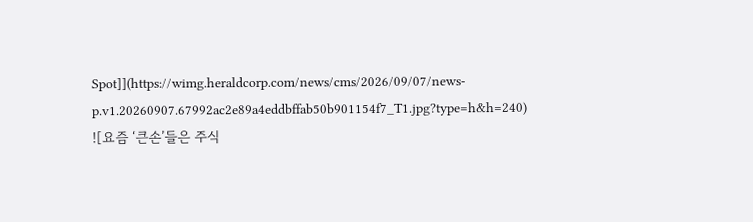Spot]](https://wimg.heraldcorp.com/news/cms/2026/09/07/news-p.v1.20260907.67992ac2e89a4eddbffab50b901154f7_T1.jpg?type=h&h=240)
![요즘 ‘큰손’들은 주식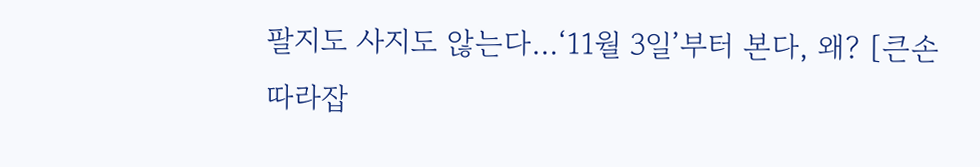팔지도 사지도 않는다…‘11월 3일’부터 본다, 왜? [큰손 따라잡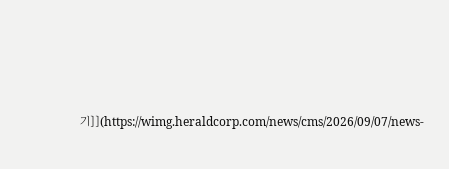기]](https://wimg.heraldcorp.com/news/cms/2026/09/07/news-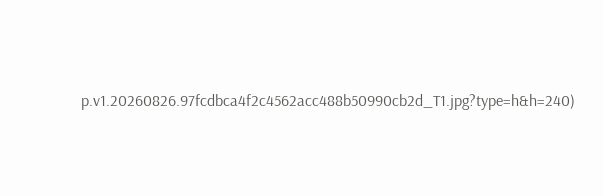p.v1.20260826.97fcdbca4f2c4562acc488b50990cb2d_T1.jpg?type=h&h=240)